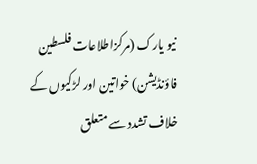نیو یارک (مرکزاطلاعات فلسطین فاؤنڈیشن) خواتین اور لڑکیوں کے خلاف تشدد سے متعلق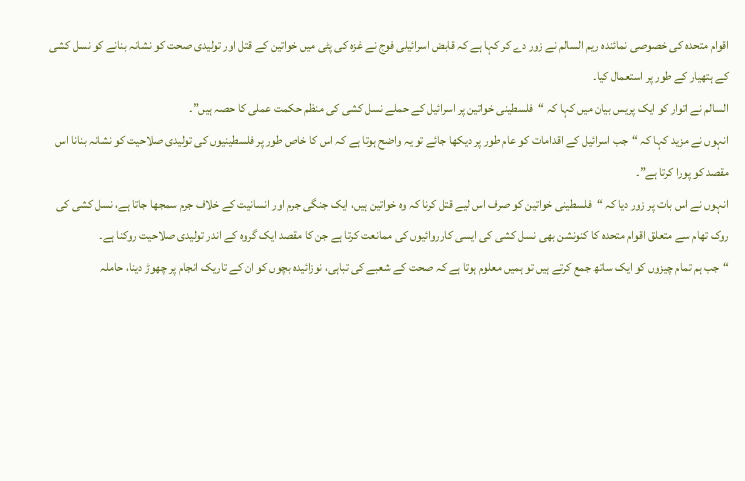اقوام متحدہ کی خصوصی نمائندہ ریم السالم نے زور دے کر کہا ہے کہ قابض اسرائیلی فوج نے غزہ کی پٹی میں خواتین کے قتل اور تولیدی صحت کو نشانہ بنانے کو نسل کشی کے ہتھیار کے طور پر استعمال کیا۔
السالم نے اتوار کو ایک پریس بیان میں کہا کہ “فلسطینی خواتین پر اسرائیل کے حملے نسل کشی کی منظم حکمت عملی کا حصہ ہیں”۔
انہوں نے مزید کہا کہ “جب اسرائیل کے اقدامات کو عام طور پر دیکھا جائے تو یہ واضح ہوتا ہے کہ اس کا خاص طور پر فلسطینیوں کی تولیدی صلاحیت کو نشانہ بنانا اس مقصد کو پورا کرتا ہے”۔
انہوں نے اس بات پر زور دیا کہ “فلسطینی خواتین کو صرف اس لیے قتل کرنا کہ وہ خواتین ہیں، ایک جنگی جرم اور انسانیت کے خلاف جرم سمجھا جاتا ہے، نسل کشی کی روک تھام سے متعلق اقوام متحدہ کا کنونشن بھی نسل کشی کی ایسی کارروائیوں کی ممانعت کرتا ہے جن کا مقصد ایک گروہ کے اندر تولیدی صلاحیت روکنا ہے۔
“جب ہم تمام چیزوں کو ایک ساتھ جمع کرتے ہیں تو ہمیں معلوم ہوتا ہے کہ صحت کے شعبے کی تباہی، نوزائیدہ بچوں کو ان کے تاریک انجام پر چھوڑ دینا، حاملہ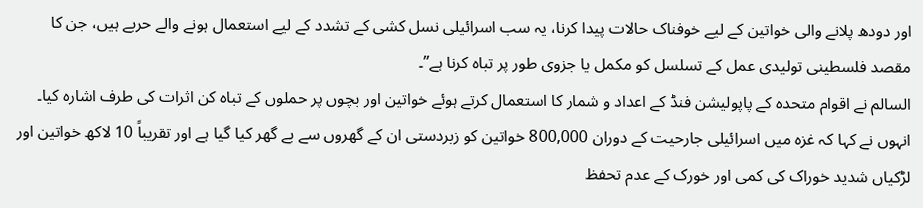اور دودھ پلانے والی خواتین کے لیے خوفناک حالات پیدا کرنا، یہ سب اسرائیلی نسل کشی کے تشدد کے لیے استعمال ہونے والے حربے ہیں، جن کا مقصد فلسطینی تولیدی عمل کے تسلسل کو مکمل یا جزوی طور پر تباہ کرنا ہے”۔
السالم نے اقوام متحدہ کے پاپولیشن فنڈ کے اعداد و شمار کا استعمال کرتے ہوئے خواتین اور بچوں پر حملوں کے تباہ کن اثرات کی طرف اشارہ کیا۔ انہوں نے کہا کہ غزہ میں اسرائیلی جارحیت کے دوران 800,000 خواتین کو زبردستی ان کے گھروں سے بے گھر کیا گیا ہے اور تقریباً 10 لاکھ خواتین اور لڑکیاں شدید خوراک کی کمی اور خورک کے عدم تحفظ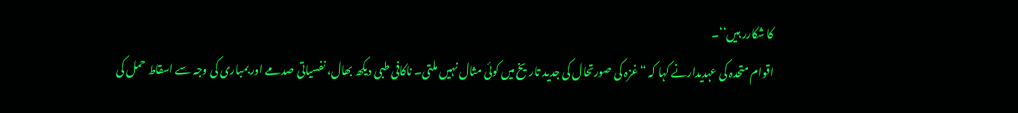کا شکارر ہیں‘‘۔
اقوام متحدہ کی عہدیدارنے کہا کہ “غزہ کی صورتحال کی جدید تاریخ میں کوئی مثال نہیں ملتی۔ ناکافی طبی دیکھ بھال، نفسیاتی صدمے اور بمباری کی وجہ سے اسقاط حمل کی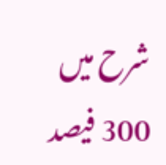شرح میں 300 فیصد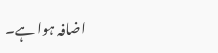اضافہ ہوا ہے۔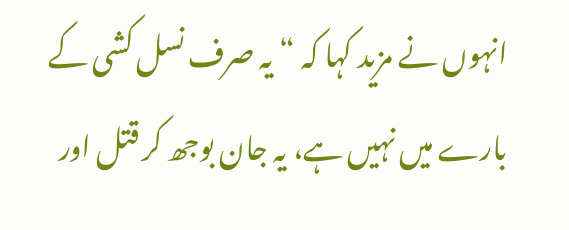انہوں نے مزید کہا کہ “یہ صرف نسل کشی کے بارے میں نہیں ہے، یہ جان بوجھ کر قتل اور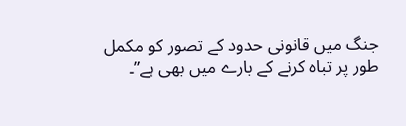جنگ میں قانونی حدود کے تصور کو مکمل طور پر تباہ کرنے کے بارے میں بھی ہے”۔